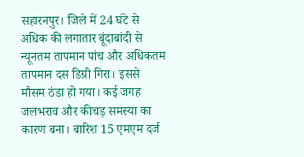सहारनपुर। जिले में 24 घंटे से अधिक की लगातार बूंदाबांदी से न्यूनतम तापमान पांच और अधिकतम तापमान दस डिग्री गिरा। इससे मौसम ठंडा हो गया। कई जगह जलभराव और कीचड़ समस्या का कारण बना। बारिश 15 एमएम दर्ज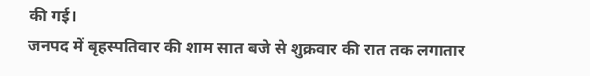की गई।
जनपद में बृहस्पतिवार की शाम सात बजे से शुक्रवार की रात तक लगातार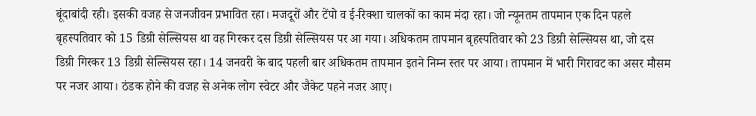बूंदाबांदी रही। इसकी वजह से जनजीवन प्रभावित रहा। मजदूरों और टेंपो व ई-रिक्शा चालकों का काम मंदा रहा। जो न्यूनतम तापमान एक दिन पहले बृहस्पतिवार को 15 डिग्री सेल्सियस था वह गिरकर दस डिग्री सेल्सियस पर आ गया। अधिकतम तापमान बृहस्पतिवार को 23 डिग्री सेल्सियस था, जो दस डिग्री गिरकर 13 डिग्री सेल्सियस रहा। 14 जनवरी के बाद पहली बार अधिकतम तापमान इतने निम्न स्तर पर आया। तापमान में भारी गिरावट का असर मौसम पर नजर आया। ठंडक होने की वजह से अनेक लोग स्वेटर और जैकेट पहने नजर आए।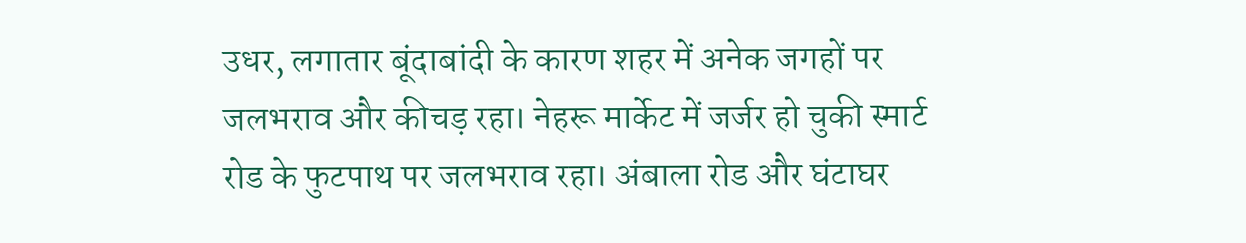उधर, लगातार बूंदाबांदी के कारण शहर में अनेक जगहों पर जलभराव और कीचड़ रहा। नेहरू मार्केट में जर्जर हो चुकी स्मार्ट रोड के फुटपाथ पर जलभराव रहा। अंबाला रोड और घंटाघर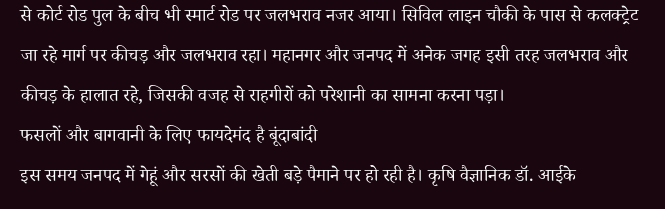से कोर्ट रोड पुल के बीच भी स्मार्ट रोड पर जलभराव नजर आया। सिविल लाइन चौकी के पास से कलक्ट्रेट जा रहे मार्ग पर कीचड़ और जलभराव रहा। महानगर और जनपद में अनेक जगह इसी तरह जलभराव और कीचड़ के हालात रहे, जिसकी वजह से राहगीरों को परेशानी का सामना करना पड़ा।
फसलों और बागवानी के लिए फायदेमंद है बूंदाबांदी
इस समय जनपद में गेहूं और सरसों की खेती बड़े पैमाने पर हो रही है। कृषि वैज्ञानिक डॉ. आईके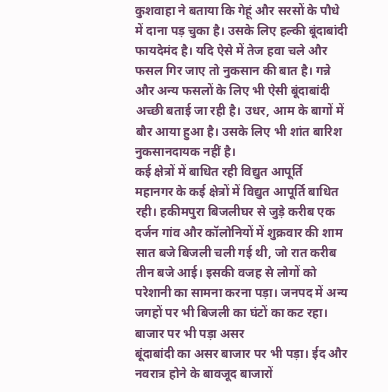कुशवाहा ने बताया कि गेहूं और सरसों के पौधे में दाना पड़ चुका है। उसके लिए हल्की बूंदाबांदी फायदेमंद है। यदि ऐसे में तेज हवा चले और फसल गिर जाए तो नुकसान की बात है। गन्ने और अन्य फसलों के लिए भी ऐसी बूंदाबांदी अच्छी बताई जा रही है। उधर, आम के बागों में बौर आया हुआ है। उसके लिए भी शांत बारिश नुकसानदायक नहीं है।
कई क्षेत्रों में बाधित रही विद्युत आपूर्ति
महानगर के कई क्षेत्रों में विद्युत आपूर्ति बाधित रही। हकीमपुरा बिजलीघर से जुड़े करीब एक दर्जन गांव और कॉलोनियों में शुक्रवार की शाम सात बजे बिजली चली गई थी, जो रात करीब तीन बजे आई। इसकी वजह से लोगों को परेशानी का सामना करना पड़ा। जनपद में अन्य जगहों पर भी बिजली का घंटों का कट रहा।
बाजार पर भी पड़ा असर
बूंदाबांदी का असर बाजार पर भी पड़ा। ईद और नवरात्र होने के बावजूद बाजारों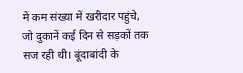में कम संख्या में खरीदार पहुंचे, जो दुकानें कई दिन से सड़कों तक सज रही थी। बूंदाबांदी के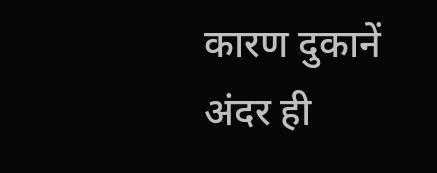कारण दुकानें अंदर ही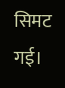सिमट गई।